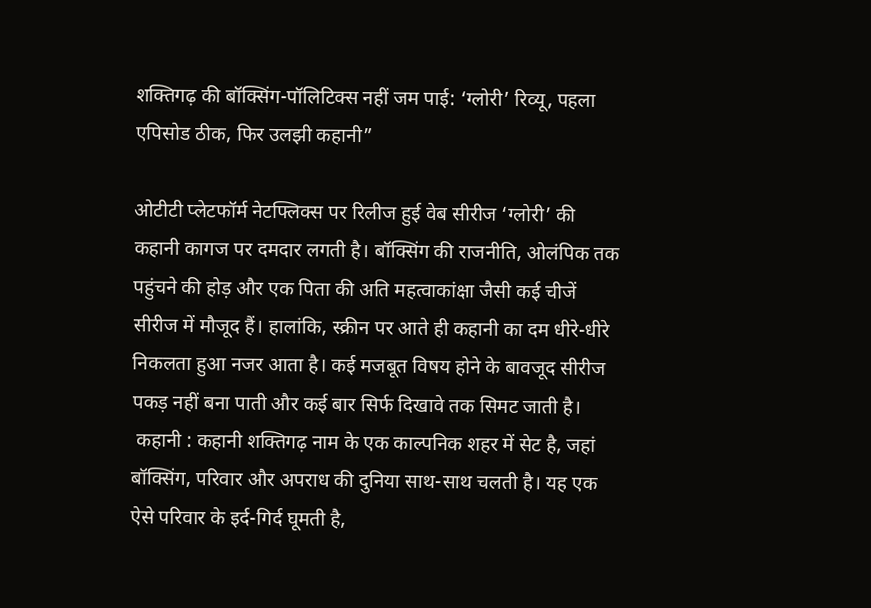शक्तिगढ़ की बॉक्सिंग-पॉलिटिक्स नहीं जम पाई: ‘ग्लोरी’ रिव्यू, पहला एपिसोड ठीक, फिर उलझी कहानी”

ओटीटी प्लेटफॉर्म नेटफ्लिक्स पर रिलीज हुई वेब सीरीज ‘ग्लोरी’ की कहानी कागज पर दमदार लगती है। बॉक्सिंग की राजनीति, ओलंपिक तक पहुंचने की होड़ और एक पिता की अति महत्वाकांक्षा जैसी कई चीजें सीरीज में मौजूद हैं। हालांकि, स्क्रीन पर आते ही कहानी का दम धीरे-धीरे निकलता हुआ नजर आता है। कई मजबूत विषय होने के बावजूद सीरीज पकड़ नहीं बना पाती और कई बार सिर्फ दिखावे तक सिमट जाती है।
 कहानी : कहानी शक्तिगढ़ नाम के एक काल्पनिक शहर में सेट है, जहां बॉक्सिंग, परिवार और अपराध की दुनिया साथ-साथ चलती है। यह एक ऐसे परिवार के इर्द-गिर्द घूमती है,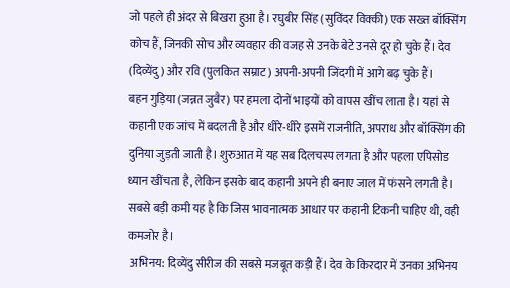जो पहले ही अंदर से बिखरा हुआ है। रघुबीर सिंह (सुविंदर विक्की) एक सख्त बॉक्सिंग कोच हैं, जिनकी सोच और व्यवहार की वजह से उनके बेटे उनसे दूर हो चुके हैं। देव (दिव्येंदु) और रवि (पुलकित सम्राट) अपनी-अपनी जिंदगी में आगे बढ़ चुके हैं।
बहन गुड़िया (जन्नत जुबैर) पर हमला दोनों भाइयों को वापस खींच लाता है। यहां से कहानी एक जांच में बदलती है और धीरे-धीरे इसमें राजनीति, अपराध और बॉक्सिंग की दुनिया जुड़ती जाती है। शुरुआत में यह सब दिलचस्प लगता है और पहला एपिसोड ध्यान खींचता है, लेकिन इसके बाद कहानी अपने ही बनाए जाल में फंसने लगती है। सबसे बड़ी कमी यह है कि जिस भावनात्मक आधार पर कहानी टिकनी चाहिए थी, वही कमजोर है।
 अभिनय: दिव्येंदु सीरीज की सबसे मजबूत कड़ी हैं। देव के किरदार में उनका अभिनय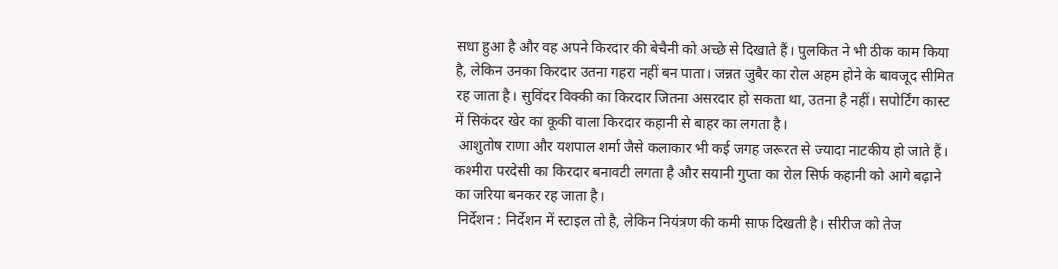सधा हुआ है और वह अपने किरदार की बेचैनी को अच्छे से दिखाते हैं। पुलकित ने भी ठीक काम किया है, लेकिन उनका किरदार उतना गहरा नहीं बन पाता। जन्नत जुबैर का रोल अहम होने के बावजूद सीमित रह जाता है। सुविंदर विक्की का किरदार जितना असरदार हो सकता था, उतना है नहीं। सपोर्टिंग कास्ट में सिकंदर खेर का कूकी वाला किरदार कहानी से बाहर का लगता है।
 आशुतोष राणा और यशपाल शर्मा जैसे कलाकार भी कई जगह जरूरत से ज्यादा नाटकीय हो जाते हैं। कश्मीरा परदेसी का किरदार बनावटी लगता है और सयानी गुप्ता का रोल सिर्फ कहानी को आगे बढ़ाने का जरिया बनकर रह जाता है।
 निर्देशन : निर्देशन में स्टाइल तो है, लेकिन नियंत्रण की कमी साफ दिखती है। सीरीज को तेज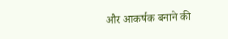और आकर्षक बनाने की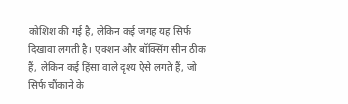कोशिश की गई है, लेकिन कई जगह यह सिर्फ दिखावा लगती है। एक्शन और बॉक्सिंग सीन ठीक हैं, लेकिन कई हिंसा वाले दृश्य ऐसे लगते हैं, जो सिर्फ चौंकाने के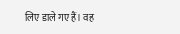लिए डाले गए हैं। वह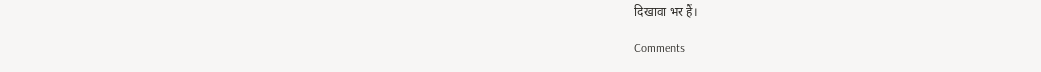दिखावा भर हैं।

Comments